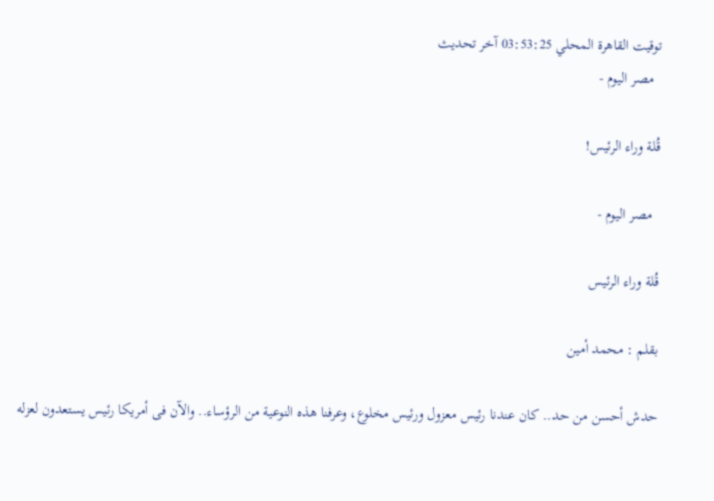توقيت القاهرة المحلي 03:53:25 آخر تحديث
  مصر اليوم -

قُلة وراء الرئيس!

  مصر اليوم -

قُلة وراء الرئيس

بقلم : محمد أمين

حدش أحسن من حد.. كان عندنا رئيس معزول ورئيس مخلوع، وعرفنا هذه النوعية من الرؤساء.. والآن فى أمريكا رئيس يستعدون لعزله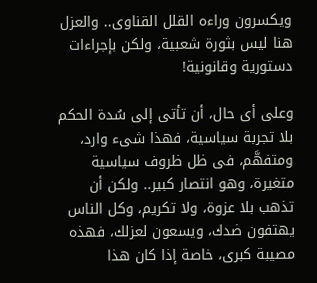ويكسرون وراءه القلل القناوى.. والعزل هنا ليس بثورة شعبية، ولكن بإجراءات دستورية وقانونية!

وعلى أى حال، أن تأتى إلى سُدة الحكم بلا تجربة سياسية، فهذا شىء وارد، ومتفهَّم، فى ظل ظروف سياسية متغيرة، وهو انتصار كبير.. ولكن أن تذهب بلا عزوة، ولا تكريم، وكل الناس يهتفون ضدك، ويسعون لعزلك، فهذه مصيبة كبرى، خاصة إذا كان هذا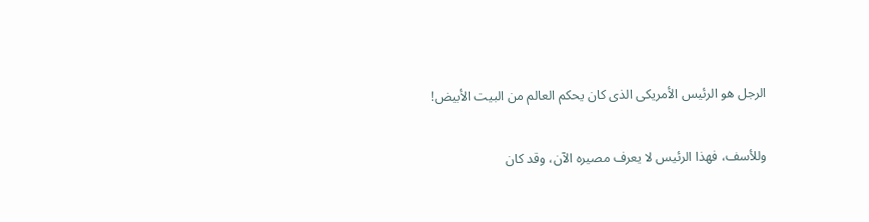الرجل هو الرئيس الأمريكى الذى كان يحكم العالم من البيت الأبيض!

وللأسف، فهذا الرئيس لا يعرف مصيره الآن، وقد كان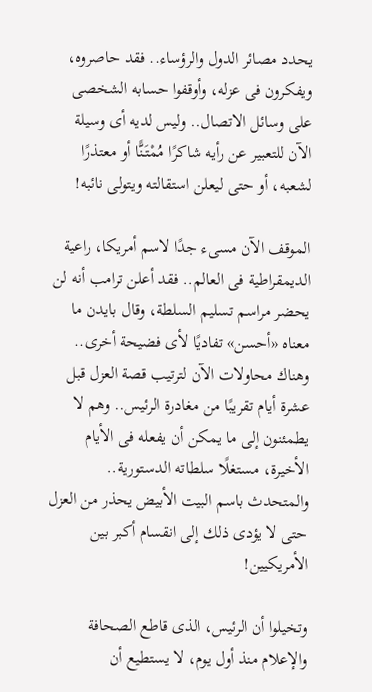يحدد مصائر الدول والرؤساء.. فقد حاصروه، ويفكرون فى عزله، وأوقفوا حسابه الشخصى على وسائل الاتصال.. وليس لديه أى وسيلة الآن للتعبير عن رأيه شاكرًا مُمْتَنًّا أو معتذرًا لشعبه، أو حتى ليعلن استقالته ويتولى نائبه!

الموقف الآن مسىء جدًا لاسم أمريكا، راعية الديمقراطية فى العالم.. فقد أعلن ترامب أنه لن يحضر مراسم تسليم السلطة، وقال بايدن ما معناه «أحسن» تفاديًا لأى فضيحة أخرى.. وهناك محاولات الآن لترتيب قصة العزل قبل عشرة أيام تقريبًا من مغادرة الرئيس.. وهم لا يطمئنون إلى ما يمكن أن يفعله فى الأيام الأخيرة، مستغلًا سلطاته الدستورية.. والمتحدث باسم البيت الأبيض يحذر من العزل حتى لا يؤدى ذلك إلى انقسام أكبر بين الأمريكيين!

وتخيلوا أن الرئيس، الذى قاطع الصحافة والإعلام منذ أول يوم، لا يستطيع أن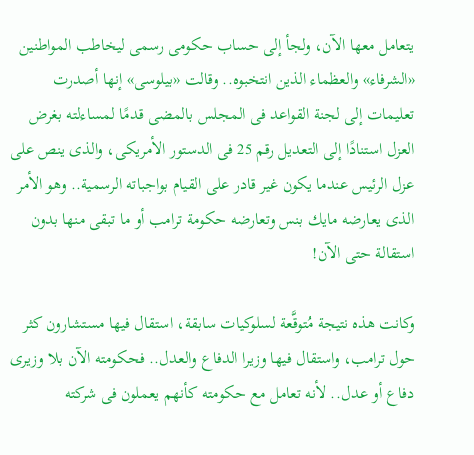يتعامل معها الآن، ولجأ إلى حساب حكومى رسمى ليخاطب المواطنين «الشرفاء» والعظماء الذين انتخبوه.. وقالت «بيلوسى» إنها أصدرت تعليمات إلى لجنة القواعد فى المجلس بالمضى قدمًا لمساءلته بغرض العزل استنادًا إلى التعديل رقم 25 فى الدستور الأمريكى، والذى ينص على عزل الرئيس عندما يكون غير قادر على القيام بواجباته الرسمية.. وهو الأمر الذى يعارضه مايك بنس وتعارضه حكومة ترامب أو ما تبقى منها بدون استقالة حتى الآن!

وكانت هذه نتيجة مُتوقَّعة لسلوكيات سابقة، استقال فيها مستشارون كثر حول ترامب، واستقال فيها وزيرا الدفاع والعدل.. فحكومته الآن بلا وزيرى دفاع أو عدل.. لأنه تعامل مع حكومته كأنهم يعملون فى شركته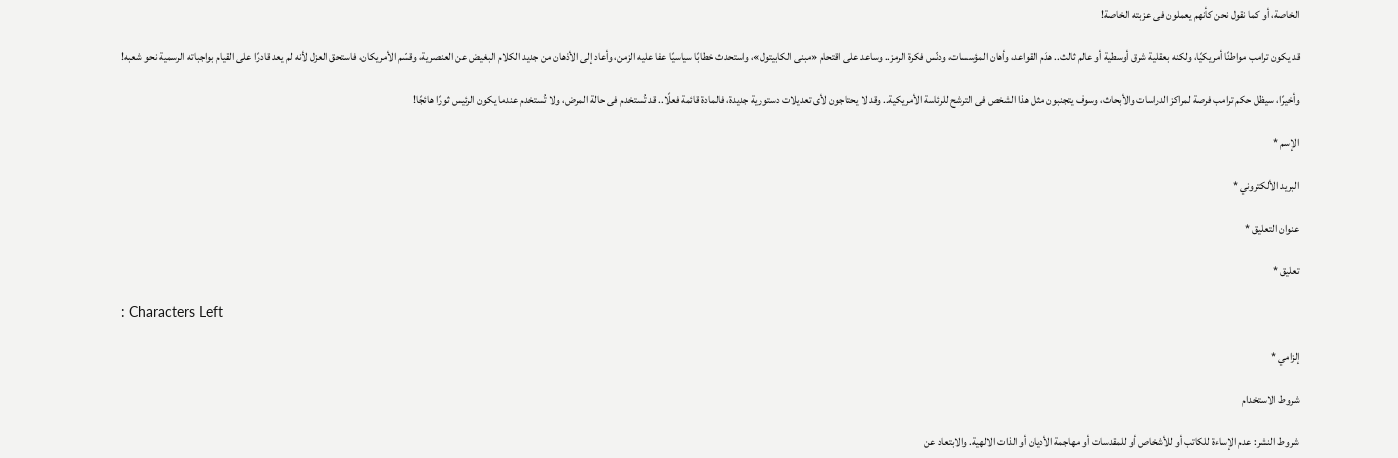الخاصة، أو كما نقول نحن كأنهم يعملون فى عزبته الخاصة!

قد يكون ترامب مواطنًا أمريكيًا، ولكنه بعقلية شرق أوسطية أو عالم ثالث.. هدَم القواعد، وأهان المؤسسات، ودنّس فكرة الرمز.. وساعد على اقتحام «مبنى الكابيتول»، واستحدث خطابًا سياسيًا عفا عليه الزمن، وأعاد إلى الأذهان من جديد الكلام البغيض عن العنصرية، وقسّم الأمريكان، فاستحق العزل لأنه لم يعد قادرًا على القيام بواجباته الرسمية نحو شعبه!

وأخيرًا، سيظل حكم ترامب فرصة لمراكز الدراسات والأبحاث، وسوف يتجنبون مثل هذا الشخص فى الترشح للرئاسة الأمريكية.. وقد لا يحتاجون لأى تعديلات دستورية جديدة، فالمادة قائمة فعلًا.. قد تُستخدم فى حالة المرض، ولا تُستخدم عندما يكون الرئيس ثورًا هائجًا!

الإسم *

البريد الألكتروني *

عنوان التعليق *

تعليق *

: Characters Left

إلزامي *

شروط الاستخدام

شروط النشر: عدم الإساءة للكاتب أو للأشخاص أو للمقدسات أو مهاجمة الأديان أو الذات الالهية. والابتعاد عن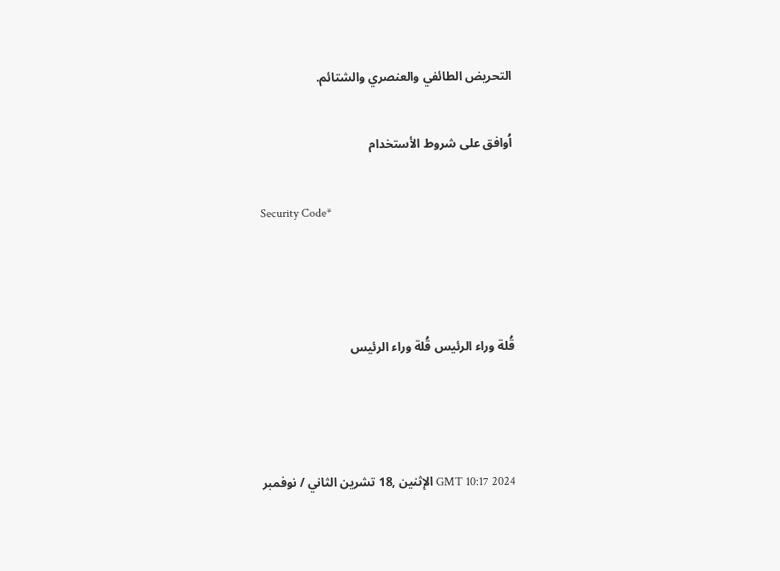التحريض الطائفي والعنصري والشتائم.

اُوافق على شروط الأستخدام

Security Code*



قُلة وراء الرئيس قُلة وراء الرئيس



GMT 10:17 2024 الإثنين ,18 تشرين الثاني / نوفمبر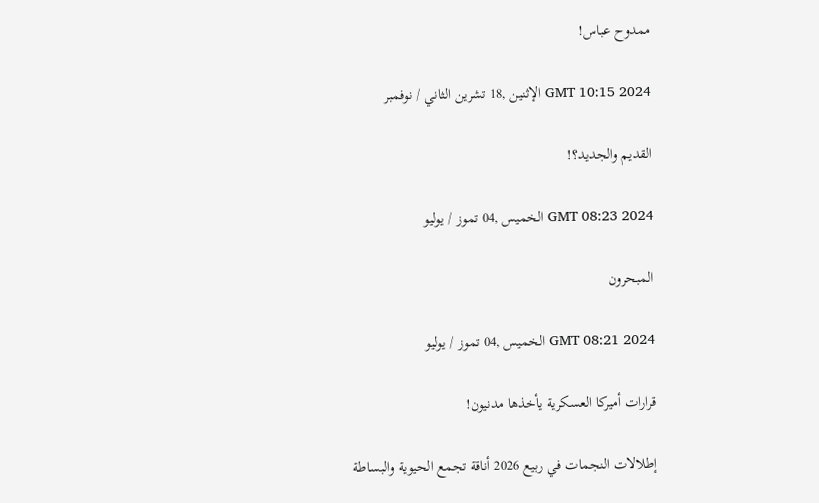ممدوح عباس!

GMT 10:15 2024 الإثنين ,18 تشرين الثاني / نوفمبر

القديم والجديد؟!

GMT 08:23 2024 الخميس ,04 تموز / يوليو

المبحرون

GMT 08:21 2024 الخميس ,04 تموز / يوليو

قرارات أميركا العسكرية يأخذها مدنيون!

إطلالات النجمات في ربيع 2026 أناقة تجمع الحيوية والبساطة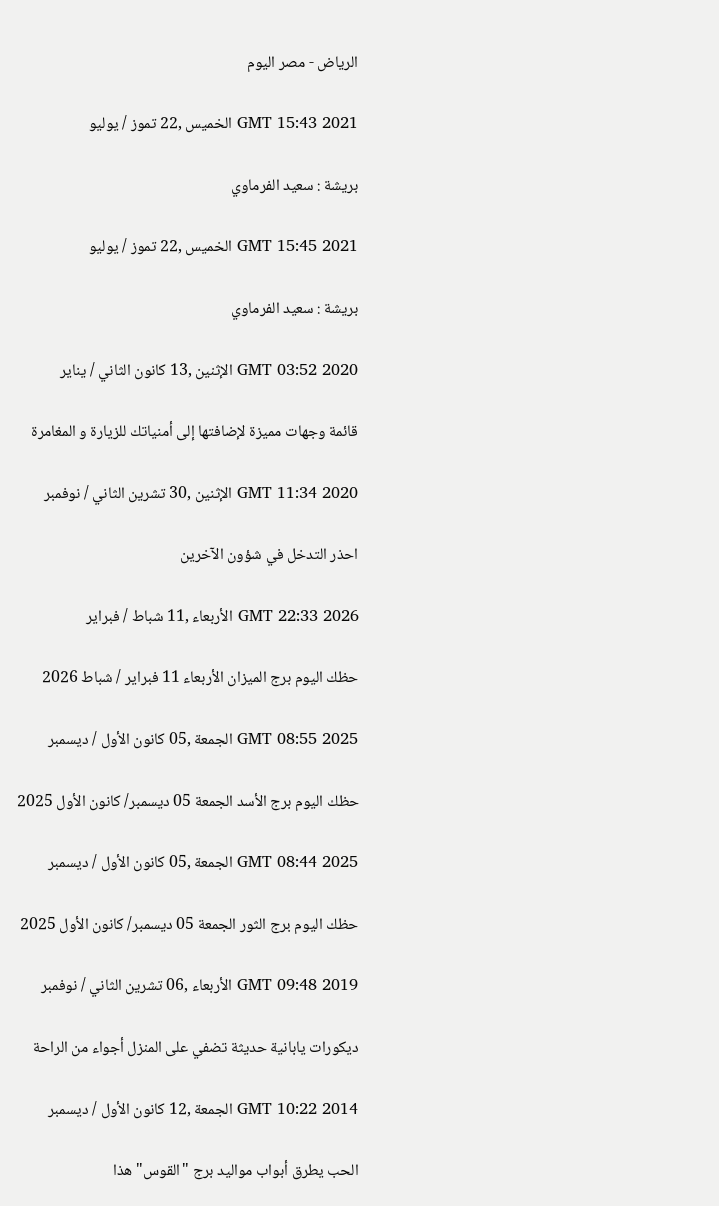الرياض - مصر اليوم

GMT 15:43 2021 الخميس ,22 تموز / يوليو

بريشة : سعيد الفرماوي

GMT 15:45 2021 الخميس ,22 تموز / يوليو

بريشة : سعيد الفرماوي

GMT 03:52 2020 الإثنين ,13 كانون الثاني / يناير

قائمة وجهات مميزة لإضافتها إلى أمنياتك للزيارة و المغامرة

GMT 11:34 2020 الإثنين ,30 تشرين الثاني / نوفمبر

احذر التدخل في شؤون الآخرين

GMT 22:33 2026 الأربعاء ,11 شباط / فبراير

حظك اليوم برج الميزان الأربعاء 11 فبراير / شباط 2026

GMT 08:55 2025 الجمعة ,05 كانون الأول / ديسمبر

حظك اليوم برج الأسد الجمعة 05 ديسمبر/ كانون الأول 2025

GMT 08:44 2025 الجمعة ,05 كانون الأول / ديسمبر

حظك اليوم برج الثور الجمعة 05 ديسمبر/ كانون الأول 2025

GMT 09:48 2019 الأربعاء ,06 تشرين الثاني / نوفمبر

ديكورات يابانية حديثة تضفي على المنزل أجواء من الراحة

GMT 10:22 2014 الجمعة ,12 كانون الأول / ديسمبر

الحب يطرق أبواب مواليد برج "القوس" هذا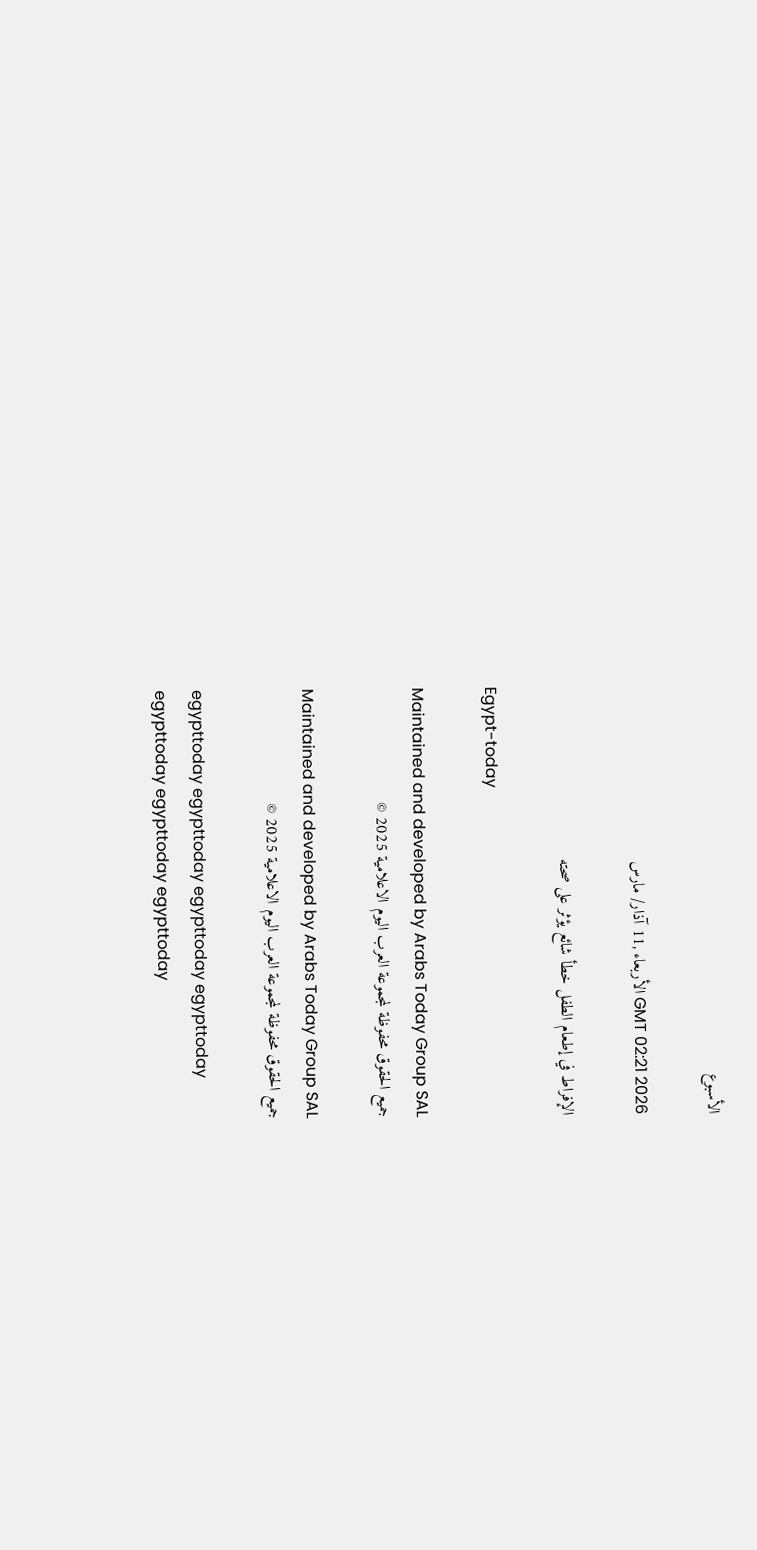الأسبوع

GMT 02:21 2026 الأربعاء ,11 آذار/ مارس

الإفراط في إطعام الطفل خطأ شائع يؤثر على صحته

Egypt-today

Maintained and developed by Arabs Today Group SAL
جميع الحقوق محفوظة لمجموعة العرب اليوم الاعلامية 2025 ©

Maintained and developed by Arabs Today Group SAL
جميع الحقوق محفوظة لمجموعة العرب اليوم الاعلامية 2025 ©

egypttoday egypttoday egypttoday egypttoday
egypttoday egypttoday egypttoday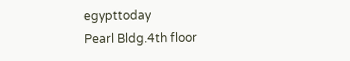egypttoday
Pearl Bldg.4th floor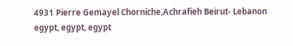4931 Pierre Gemayel Chorniche,Achrafieh Beirut- Lebanon
egypt, egypt, egypt